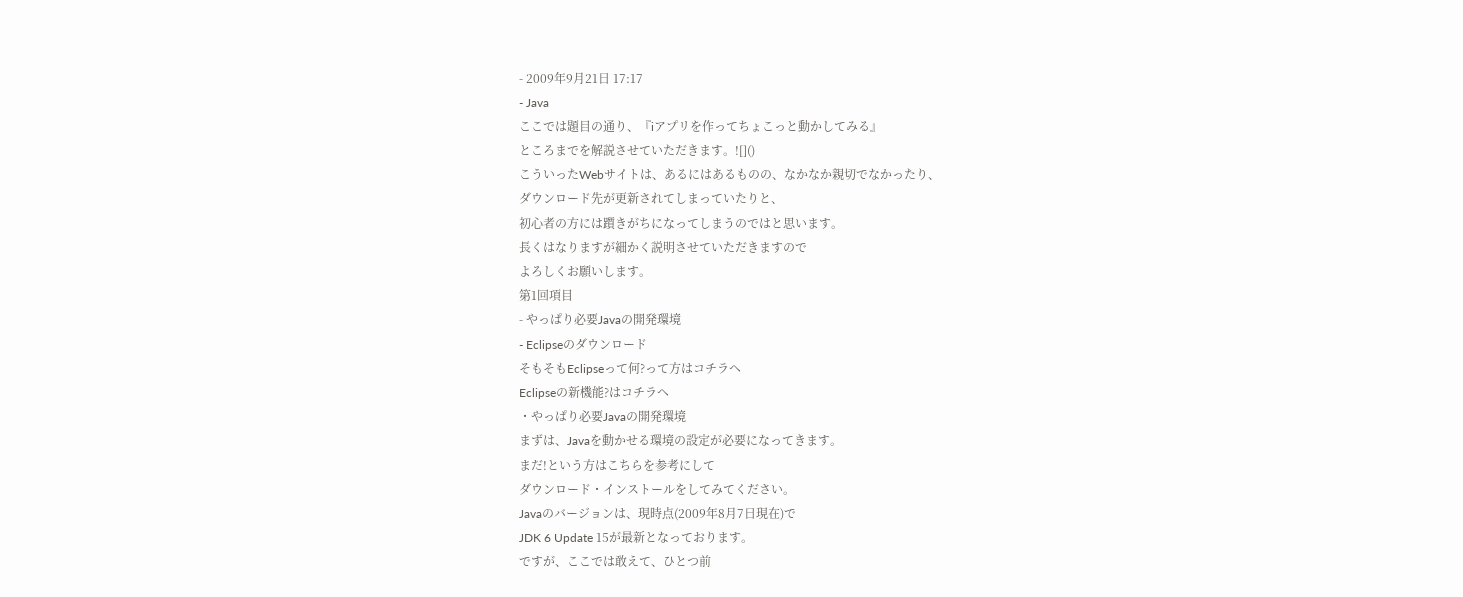- 2009年9月21日 17:17
- Java
ここでは題目の通り、『iアプリを作ってちょこっと動かしてみる』
ところまでを解説させていただきます。![]()
こういったWebサイトは、あるにはあるものの、なかなか親切でなかったり、
ダウンロード先が更新されてしまっていたりと、
初心者の方には躓きがちになってしまうのではと思います。
長くはなりますが細かく説明させていただきますので
よろしくお願いします。
第1回項目
- やっぱり必要Javaの開発環境
- Eclipseのダウンロード
そもそもEclipseって何?って方はコチラへ
Eclipseの新機能?はコチラへ
・やっぱり必要Javaの開発環境
まずは、Javaを動かせる環境の設定が必要になってきます。
まだ!という方はこちらを参考にして
ダウンロード・インストールをしてみてください。
Javaのバージョンは、現時点(2009年8月7日現在)で
JDK 6 Update 15が最新となっております。
ですが、ここでは敢えて、ひとつ前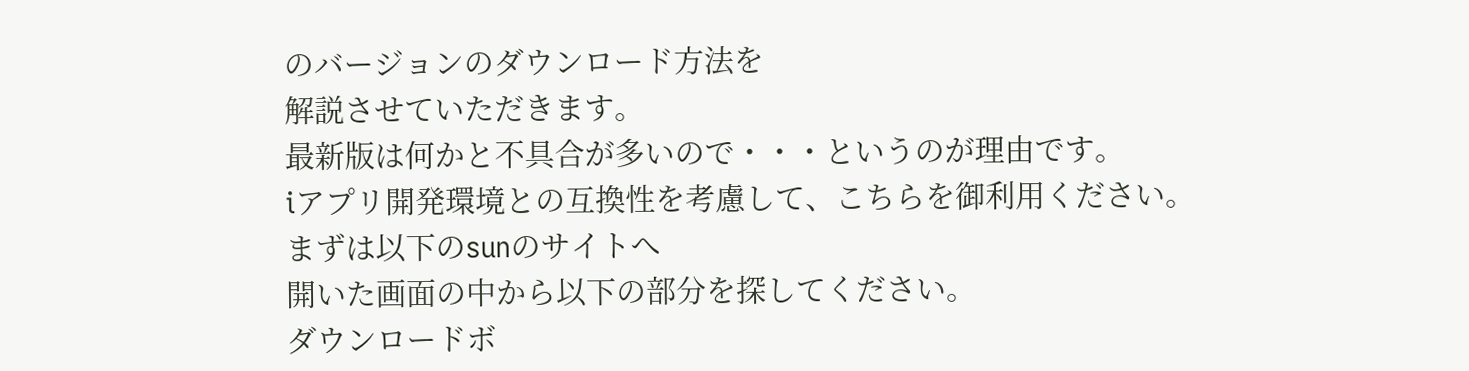のバージョンのダウンロード方法を
解説させていただきます。
最新版は何かと不具合が多いので・・・というのが理由です。
iアプリ開発環境との互換性を考慮して、こちらを御利用ください。
まずは以下のsunのサイトへ
開いた画面の中から以下の部分を探してください。
ダウンロードボ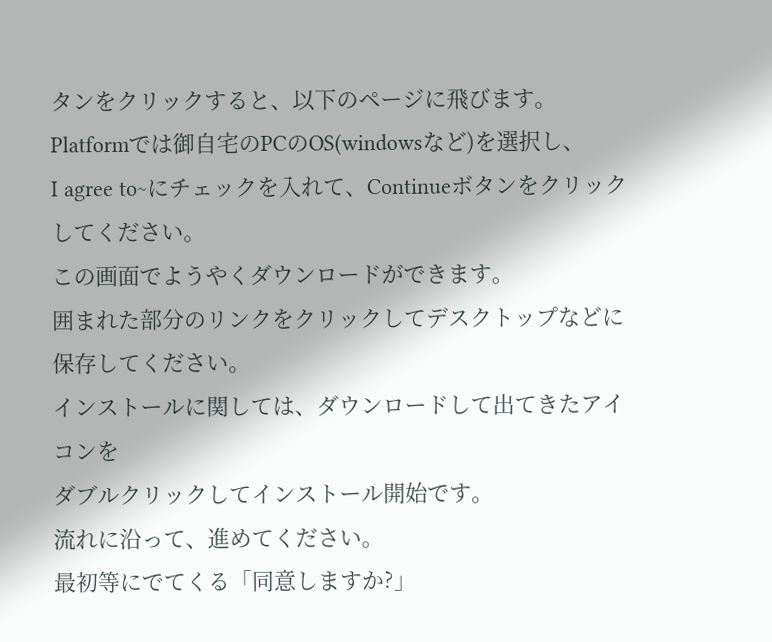タンをクリックすると、以下のページに飛びます。
Platformでは御自宅のPCのOS(windowsなど)を選択し、
I agree to~にチェックを入れて、Continueボタンをクリックしてください。
この画面でようやくダウンロードができます。
囲まれた部分のリンクをクリックしてデスクトップなどに保存してください。
インストールに関しては、ダウンロードして出てきたアイコンを
ダブルクリックしてインストール開始です。
流れに沿って、進めてください。
最初等にでてくる「同意しますか?」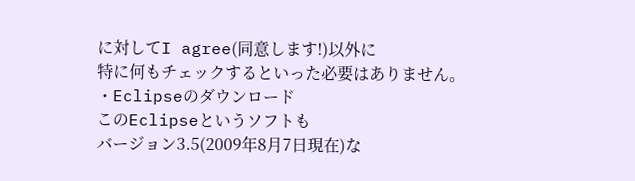に対してI agree(同意します!)以外に
特に何もチェックするといった必要はありません。
・Eclipseのダウンロード
このEclipseというソフトも
バージョン3.5(2009年8月7日現在)な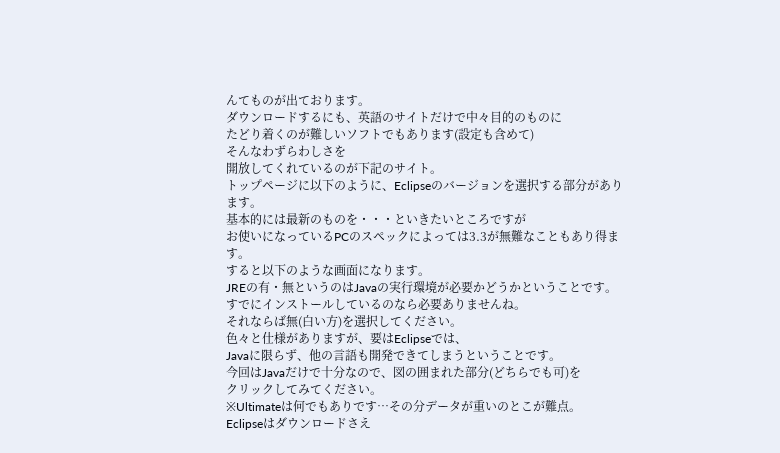んてものが出ております。
ダウンロードするにも、英語のサイトだけで中々目的のものに
たどり着くのが難しいソフトでもあります(設定も含めて)
そんなわずらわしさを
開放してくれているのが下記のサイト。
トップページに以下のように、Eclipseのバージョンを選択する部分があります。
基本的には最新のものを・・・といきたいところですが
お使いになっているPCのスペックによっては3.3が無難なこともあり得ます。
すると以下のような画面になります。
JREの有・無というのはJavaの実行環境が必要かどうかということです。
すでにインストールしているのなら必要ありませんね。
それならば無(白い方)を選択してください。
色々と仕様がありますが、要はEclipseでは、
Javaに限らず、他の言語も開発できてしまうということです。
今回はJavaだけで十分なので、図の囲まれた部分(どちらでも可)を
クリックしてみてください。
※Ultimateは何でもありです…その分データが重いのとこが難点。
Eclipseはダウンロードさえ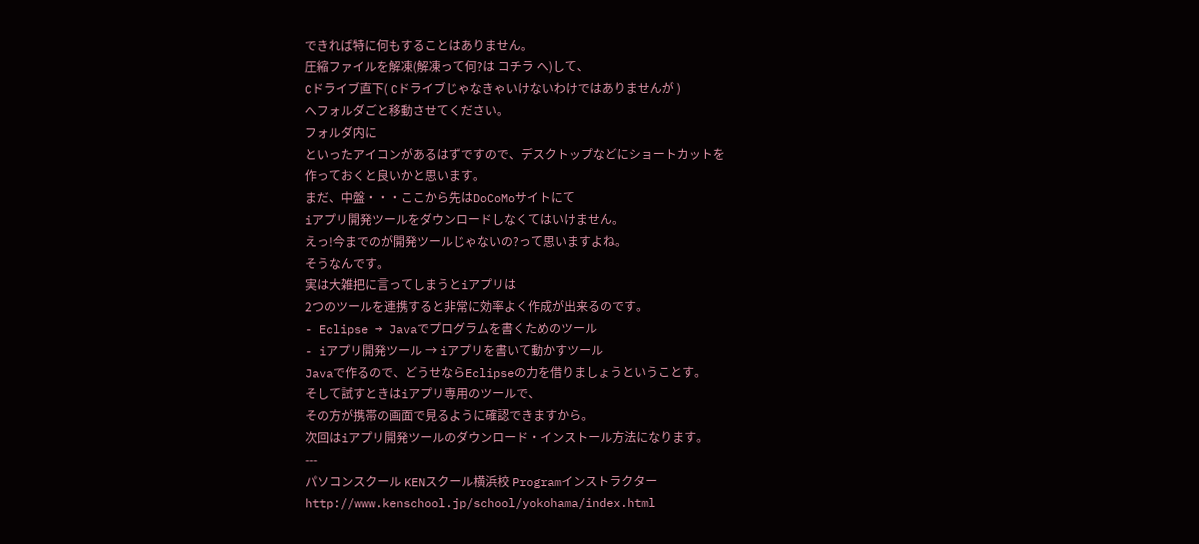できれば特に何もすることはありません。
圧縮ファイルを解凍(解凍って何?は コチラ へ)して、
Cドライブ直下( Cドライブじゃなきゃいけないわけではありませんが )
へフォルダごと移動させてください。
フォルダ内に
といったアイコンがあるはずですので、デスクトップなどにショートカットを
作っておくと良いかと思います。
まだ、中盤・・・ここから先はDoCoMoサイトにて
iアプリ開発ツールをダウンロードしなくてはいけません。
えっ!今までのが開発ツールじゃないの?って思いますよね。
そうなんです。
実は大雑把に言ってしまうとiアプリは
2つのツールを連携すると非常に効率よく作成が出来るのです。
- Eclipse → Javaでプログラムを書くためのツール
- iアプリ開発ツール → iアプリを書いて動かすツール
Javaで作るので、どうせならEclipseの力を借りましょうということす。
そして試すときはiアプリ専用のツールで、
その方が携帯の画面で見るように確認できますから。
次回はiアプリ開発ツールのダウンロード・インストール方法になります。
---
パソコンスクール KENスクール横浜校 Programインストラクター
http://www.kenschool.jp/school/yokohama/index.html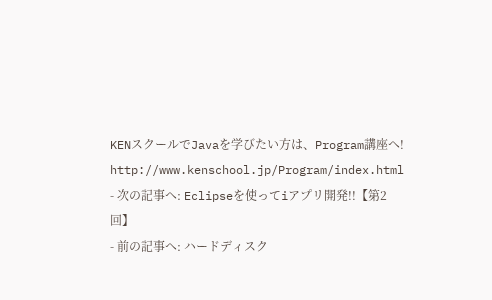KENスクールでJavaを学びたい方は、Program講座へ!
http://www.kenschool.jp/Program/index.html
- 次の記事へ: Eclipseを使ってiアプリ開発!!【第2回】
- 前の記事へ: ハードディスク